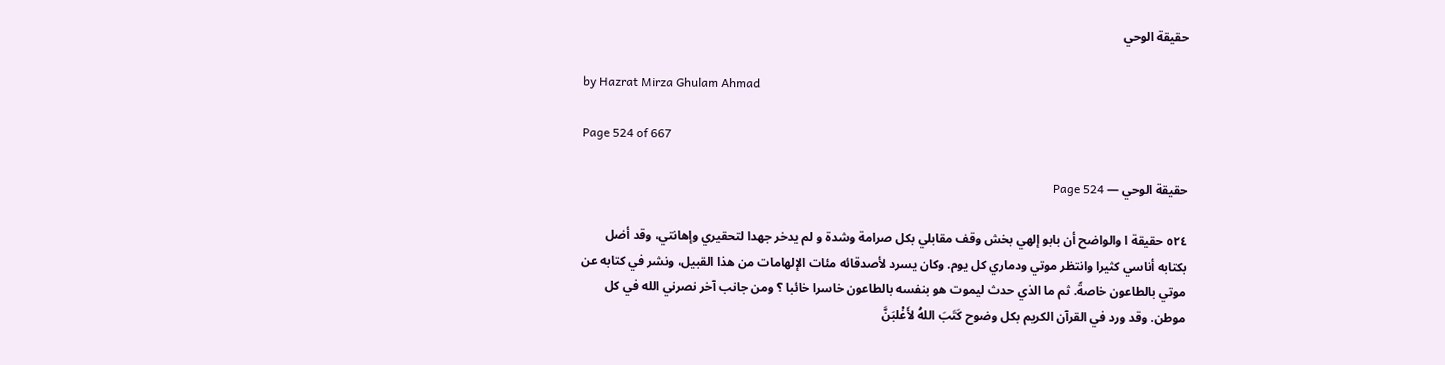حقيقة الوحي

by Hazrat Mirza Ghulam Ahmad

Page 524 of 667

حقيقة الوحي — Page 524

٥٢٤ حقيقة ا والواضح أن بابو إلهي بخش وقف مقابلي بكل صرامة وشدة و لم يدخر جهدا لتحقيري وإهانتي، وقد أضل بكتابه أناسي كثيرا وانتظر موتي ودماري كل يوم. وكان يسرد لأصدقائه مئات الإلهامات من هذا القبيل، ونشر في كتابه عن موتي بالطاعون خاصةً. ثم ما الذي حدث ليموت هو بنفسه بالطاعون خاسرا خائبا ؟ ومن جانب آخر نصرني الله في كل موطن. وقد ورد في القرآن الكريم بكل وضوح كَتَبَ اللهُ لأَغْلبَنَّ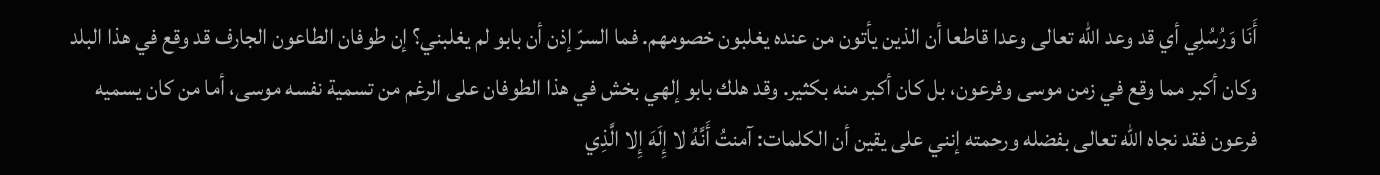أَنَا وَرُسُلِي أي قد وعد الله تعالى وعدا قاطعا أن الذين يأتون من عنده يغلبون خصومهم. فما السرّ إذن أن بابو لم يغلبني؟ إن طوفان الطاعون الجارف قد وقع في هذا البلد وكان أكبر مما وقع في زمن موسى وفرعون، بل كان أكبر منه بكثير. وقد هلك بابو إلهي بخش في هذا الطوفان على الرغم من تسمية نفسه موسى، أما من كان يسميه فرعون فقد نجاه الله تعالى بفضله ورحمته إنني على يقين أن الكلمات: آمنتُ أَنَّهُ لا إِلَهَ إِلا الَّذِي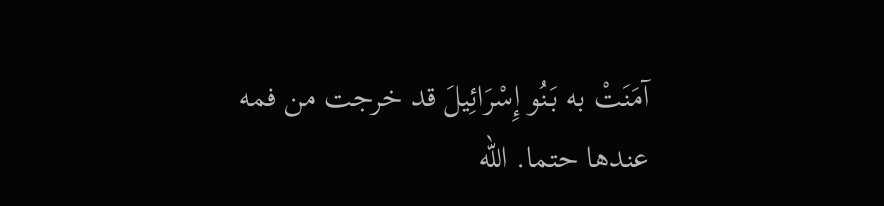آمَنَتْ به بَنُو إِسْرَائِيلَ قد خرجت من فمه عندها حتما. الله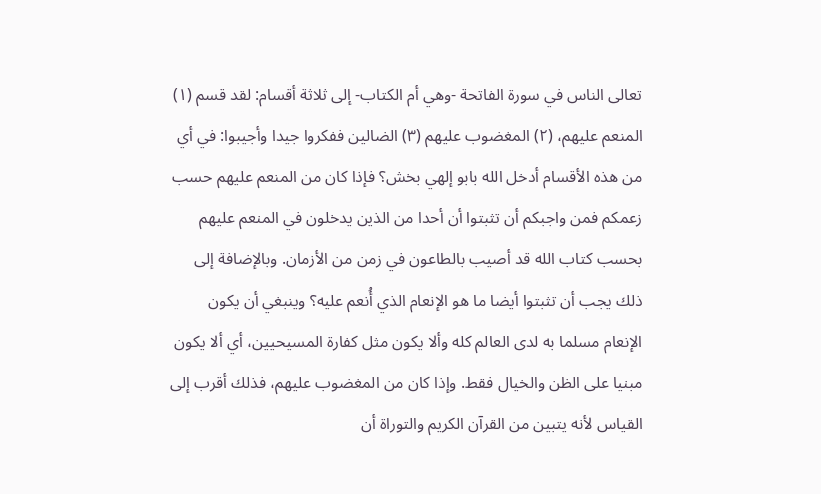تعالى الناس في سورة الفاتحة -وهي أم الكتاب- إلى ثلاثة أقسام: لقد قسم (۱) المنعم عليهم، (۲) المغضوب عليهم (۳) الضالين ففكروا جيدا وأجيبوا: في أي من هذه الأقسام أدخل الله بابو إلهي بخش؟ فإذا كان من المنعم عليهم حسب زعمكم فمن واجبكم أن تثبتوا أن أحدا من الذين يدخلون في المنعم عليهم بحسب كتاب الله قد أصيب بالطاعون في زمن من الأزمان. وبالإضافة إلى ذلك يجب أن تثبتوا أيضا ما هو الإنعام الذي أُنعم عليه؟ وينبغي أن يكون الإنعام مسلما به لدى العالم كله وألا يكون مثل كفارة المسيحيين، أي ألا يكون مبنيا على الظن والخيال فقط. وإذا كان من المغضوب عليهم، فذلك أقرب إلى القياس لأنه يتبين من القرآن الكريم والتوراة أن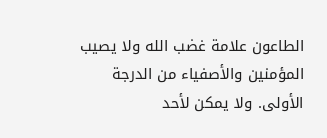الطاعون علامة غضب الله ولا يصيب المؤمنين والأصفياء من الدرجة الأولى. ولا يمكن لأحد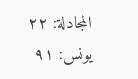المجادلة: ۲۲ یونس: ۹۱